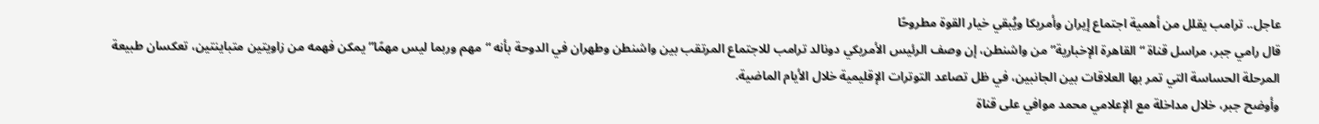عاجل.. ترامب يقلل من أهمية اجتماع إيران وأمريكا ويُبقي خيار القوة مطروحًا
قال رامي جبر، مراسل قناة “القاهرة الإخبارية” من واشنطن، إن وصف الرئيس الأمريكي دونالد ترامب للاجتماع المرتقب بين واشنطن وطهران في الدوحة بأنه “مهم وربما ليس مهمًا” يمكن فهمه من زاويتين متباينتين، تعكسان طبيعة المرحلة الحساسة التي تمر بها العلاقات بين الجانبين، في ظل تصاعد التوترات الإقليمية خلال الأيام الماضية.
وأوضح جبر، خلال مداخلة مع الإعلامي محمد موافي على قناة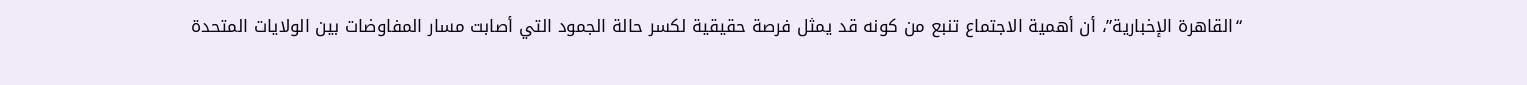“القاهرة الإخبارية”، أن أهمية الاجتماع تنبع من كونه قد يمثل فرصة حقيقية لكسر حالة الجمود التي أصابت مسار المفاوضات بين الولايات المتحدة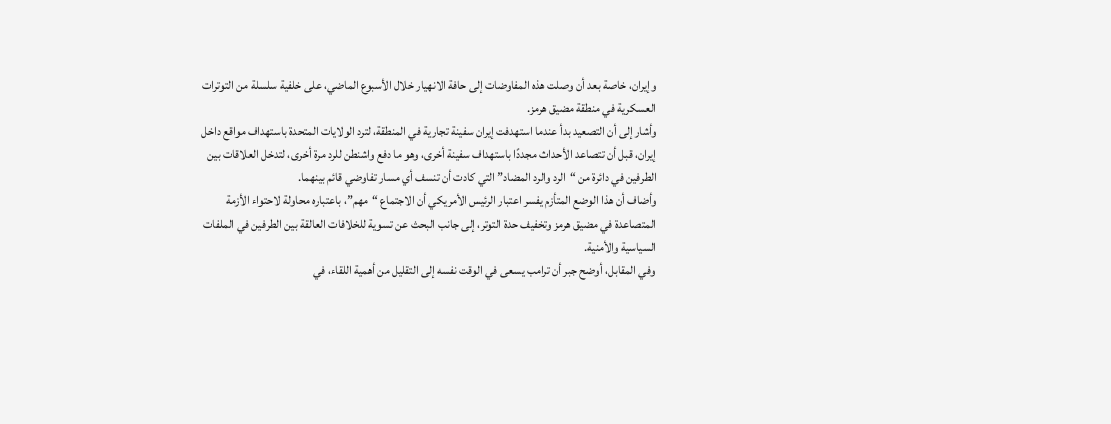وإيران، خاصة بعد أن وصلت هذه المفاوضات إلى حافة الانهيار خلال الأسبوع الماضي، على خلفية سلسلة من التوترات العسكرية في منطقة مضيق هرمز.
وأشار إلى أن التصعيد بدأ عندما استهدفت إيران سفينة تجارية في المنطقة، لترد الولايات المتحدة باستهداف مواقع داخل إيران، قبل أن تتصاعد الأحداث مجددًا باستهداف سفينة أخرى، وهو ما دفع واشنطن للرد مرة أخرى، لتدخل العلاقات بين الطرفين في دائرة من “الرد والرد المضاد” التي كادت أن تنسف أي مسار تفاوضي قائم بينهما.
وأضاف أن هذا الوضع المتأزم يفسر اعتبار الرئيس الأمريكي أن الاجتماع “مهم”، باعتباره محاولة لاحتواء الأزمة المتصاعدة في مضيق هرمز وتخفيف حدة التوتر، إلى جانب البحث عن تسوية للخلافات العالقة بين الطرفين في الملفات السياسية والأمنية.
وفي المقابل، أوضح جبر أن ترامب يسعى في الوقت نفسه إلى التقليل من أهمية اللقاء، في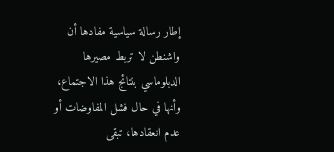إطار رسالة سياسية مفادها أن واشنطن لا تربط مصيرها الدبلوماسي بنتائج هذا الاجتماع، وأنها في حال فشل المفاوضات أو عدم انعقادها، تبقى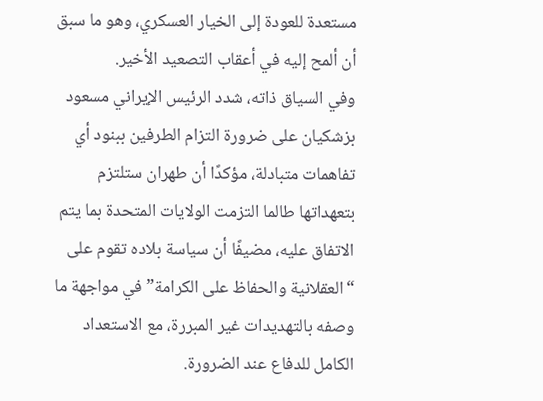مستعدة للعودة إلى الخيار العسكري، وهو ما سبق أن ألمح إليه في أعقاب التصعيد الأخير.
وفي السياق ذاته، شدد الرئيس الإيراني مسعود بزشكيان على ضرورة التزام الطرفين ببنود أي تفاهمات متبادلة، مؤكدًا أن طهران ستلتزم بتعهداتها طالما التزمت الولايات المتحدة بما يتم الاتفاق عليه، مضيفًا أن سياسة بلاده تقوم على “العقلانية والحفاظ على الكرامة” في مواجهة ما وصفه بالتهديدات غير المبررة، مع الاستعداد الكامل للدفاع عند الضرورة.